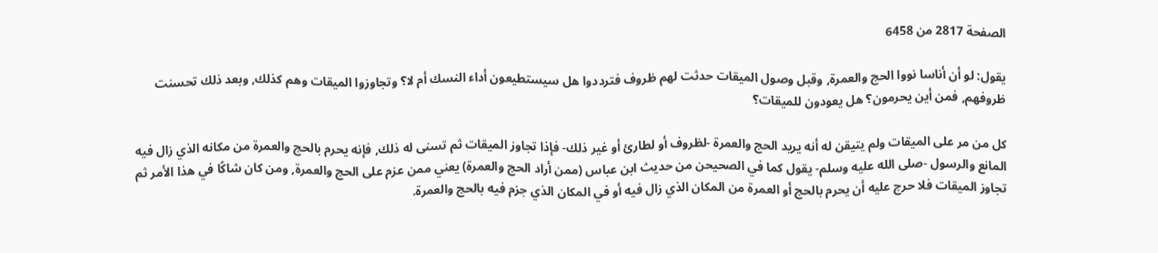الصفحة 2817 من 6458

يقول: لو أن أناسا نووا الحج والعمرة, وقبل وصول الميقات حدثت لهم ظروف فترددوا هل سيستطيعون أداء النسك أم لا؟ وتجاوزوا الميقات وهم كذلك, وبعد ذلك تحسنت ظروفهم, فمن أين يحرمون؟ هل يعودون للميقات؟

كل من مر على الميقات ولم يتيقن له أنه يريد الحج والعمرة -لظروف أو لطارئ أو غير ذلك- فإذا تجاوز الميقات ثم تسنى له ذلك, فإنه يحرم بالحج والعمرة من مكانه الذي زال فيه المانع والرسول -صلى الله عليه وسلم- يقول كما في الصحيحن من حديث ابن عباس (ممن أراد الحج والعمرة) يعني ممن عزم على الحج والعمرة, ومن كان شاكًا في هذا الأمر ثم تجاوز الميقات فلا حرج عليه أن يحرم بالحج أو العمرة من المكان الذي زال فيه أو في المكان الذي جزم فيه بالحج والعمرة.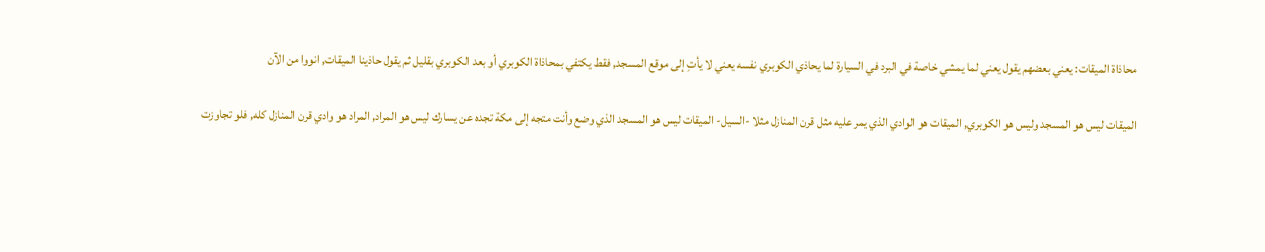محاذاة الميقات: يعني بعضهم يقول يعني لما يمشي خاصة في البرد في السيارة لما يحاذي الكوبري نفسه يعني لا يأتِ إلى موقع المسجد, فقط يكتفي بمحاذاة الكوبري أو بعد الكوبري بقليل ثم يقول حاذينا الميقات, انووا من الآن

الميقات ليس هو المسجد وليس هو الكوبري, الميقات هو الوادي الذي يمر عليه مثل قرن المنازل مثلا -السيل- الميقات ليس هو المسجد الذي وضع وأنت متجه إلى مكة تجده عن يسارك ليس هو المراد, المراد هو وادي قرن المنازل كله, فلو تجاوزت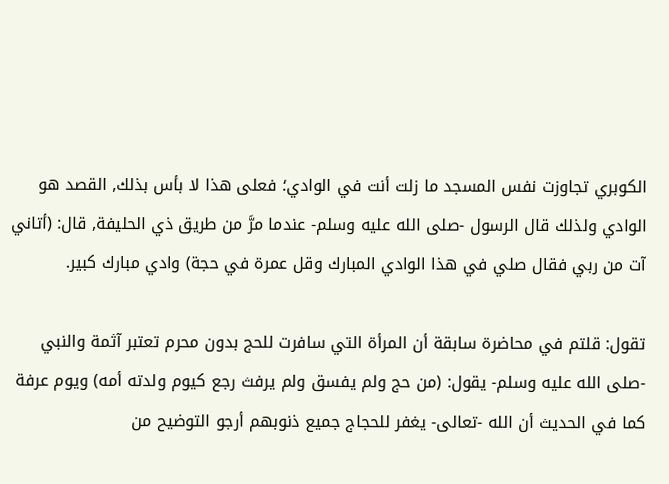الكوبري تجاوزت نفس المسجد ما زلت أنت في الوادي؛ فعلى هذا لا بأس بذلك, القصد هو الوادي ولذلك قال الرسول -صلى الله عليه وسلم- عندما مرَّ من طريق ذي الحليفة, قال: (أتاني آت من ربي فقال صلي في هذا الوادي المبارك وقل عمرة في حجة) وادي مبارك كبير.

تقول: قلتم في محاضرة سابقة أن المرأة التي سافرت للحج بدون محرم تعتبر آثمة والنبي -صلى الله عليه وسلم- يقول: (من حج ولم يفسق ولم يرفث رجع كيوم ولدته أمه) ويوم عرفة كما في الحديث أن الله -تعالى- يغفر للحجاج جميع ذنوبهم أرجو التوضيح من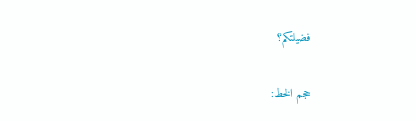فضيلتكم؟

حجم الخط: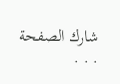شارك الصفحة
. . .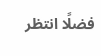فضلًا انتظر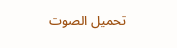تحميل الصوت